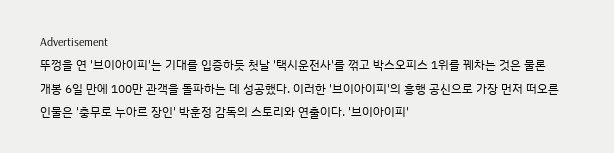Advertisement
뚜껑을 연 '브이아이피'는 기대를 입증하듯 첫날 '택시운전사'를 꺾고 박스오피스 1위를 꿰차는 것은 물론 개봉 6일 만에 100만 관객을 돌파하는 데 성공했다. 이러한 '브이아이피'의 흥행 공신으로 가장 먼저 떠오른 인물은 '충무로 누아르 장인' 박훈정 감독의 스토리와 연출이다. '브이아이피'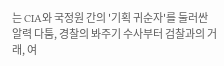는 CIA와 국정원 간의 '기획 귀순자'를 둘러싼 알력 다툼, 경찰의 봐주기 수사부터 검찰과의 거래, 여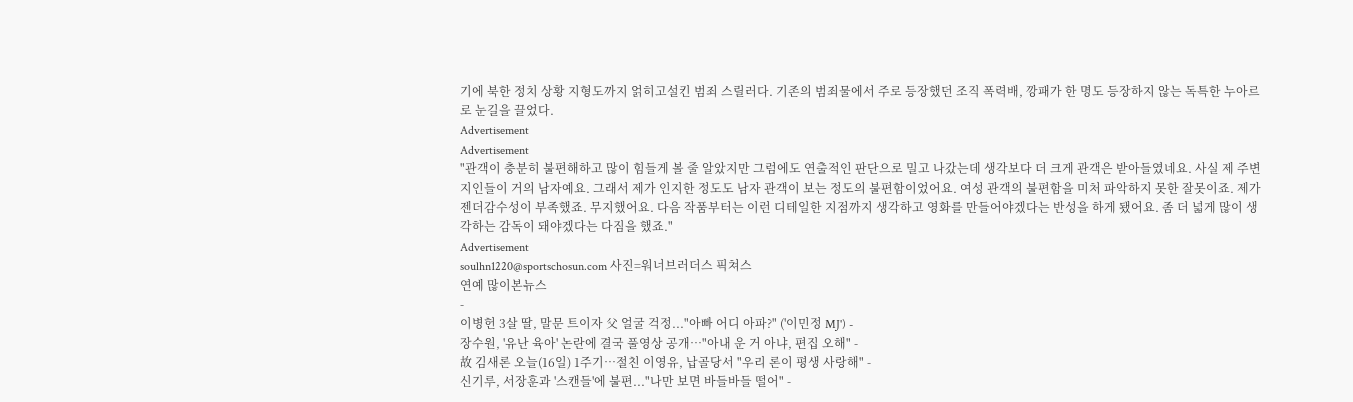기에 북한 정치 상황 지형도까지 얽히고설킨 범죄 스릴러다. 기존의 범죄물에서 주로 등장했던 조직 폭력배, 깡패가 한 명도 등장하지 않는 독특한 누아르로 눈길을 끌었다.
Advertisement
Advertisement
"관객이 충분히 불편해하고 많이 힘들게 볼 줄 알았지만 그럼에도 연출적인 판단으로 밀고 나갔는데 생각보다 더 크게 관객은 받아들였네요. 사실 제 주변 지인들이 거의 남자예요. 그래서 제가 인지한 정도도 남자 관객이 보는 정도의 불편함이었어요. 여성 관객의 불편함을 미처 파악하지 못한 잘못이죠. 제가 젠더감수성이 부족했죠. 무지했어요. 다음 작품부터는 이런 디테일한 지점까지 생각하고 영화를 만들어야겠다는 반성을 하게 됐어요. 좀 더 넓게 많이 생각하는 감독이 돼야겠다는 다짐을 했죠."
Advertisement
soulhn1220@sportschosun.com 사진=워너브러더스 픽쳐스
연예 많이본뉴스
-
이병헌 3살 딸, 말문 트이자 父 얼굴 걱정..."아빠 어디 아파?" ('이민정 MJ') -
장수원, '유난 육아' 논란에 결국 풀영상 공개…"아내 운 거 아냐, 편집 오해" -
故 김새론 오늘(16일) 1주기…절친 이영유, 납골당서 "우리 론이 평생 사랑해" -
신기루, 서장훈과 '스캔들'에 불편..."나만 보면 바들바들 떨어" -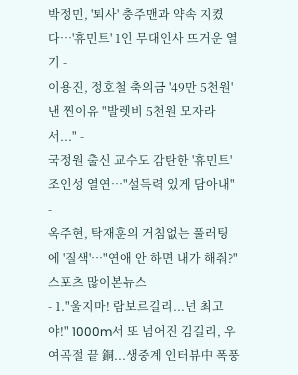박정민, '퇴사' 충주맨과 약속 지켰다…'휴민트' 1인 무대인사 뜨거운 열기 -
이용진, 정호철 축의금 '49만 5천원' 낸 찐이유 "발렛비 5천원 모자라서..." -
국정원 출신 교수도 감탄한 '휴민트' 조인성 열연…"설득력 있게 담아내" -
옥주현, 탁재훈의 거침없는 풀러팅에 '질색'…"연애 안 하면 내가 해줘?"
스포츠 많이본뉴스
- 1."울지마! 람보르길리...넌 최고야!" 1000m서 또 넘어진 김길리, 우여곡절 끝 銅...생중계 인터뷰中 폭풍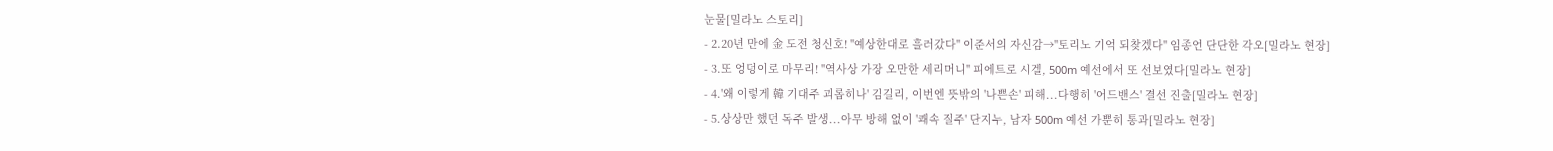눈물[밀라노 스토리]
- 2.20년 만에 金 도전 청신호! "예상한대로 흘러갔다" 이준서의 자신감→"토리노 기억 되찾겠다" 임종언 단단한 각오[밀라노 현장]
- 3.또 엉덩이로 마무리! "역사상 가장 오만한 세리머니" 피에트로 시겔, 500m 예선에서 또 선보였다[밀라노 현장]
- 4.'왜 이렇게 韓 기대주 괴롭히나' 김길리, 이번엔 뜻밖의 '나쁜손' 피해...다행히 '어드밴스' 결선 진출[밀라노 현장]
- 5.상상만 했던 독주 발생...아무 방해 없이 '쾌속 질주' 단지누, 남자 500m 예선 가뿐히 통과[밀라노 현장]